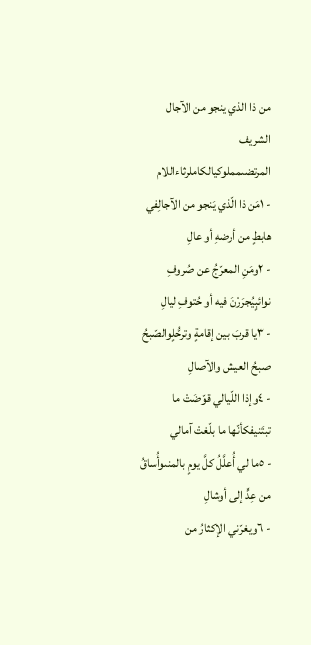من ذا الذي ينجو من الآجال
الشريف المرتضىمملوكيالكاملرثاءاللام
- ١مَن ذا الّذي يَنجو من الآجالِفي هابطٍ من أرضهِ أو عالِ
- ٢ومَنِ المعرّجُ عن صُروفِ نوائبٍيُجرَرْنَ فيه أو حُتوفِ ليالِ
- ٣يا قربَ بين إقامةٍ وترحُّلٍوالصّبحُ صبحُ العيش والآصالِ
- ٤وإذا اللّيالي قوّضَتْ ما تبتَنيفكأنّها ما بلّغتْ آمالي
- ٥ما لي أُعلَّلُ كلَّ يومٍ بالمنىوأُساقُ من عِدٍّ إلى أوشالِ
- ٦ويغرّني الإكثارُ من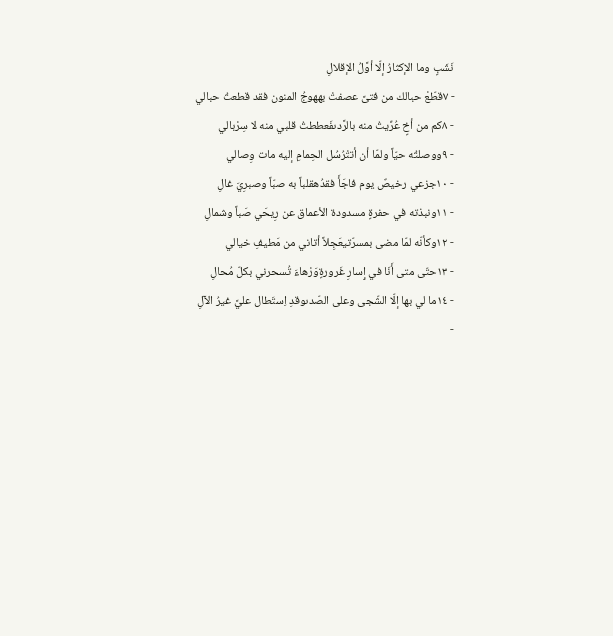نَشَبٍ وما الإكثارُ إلّا أوَّلُ الإقلالِ
- ٧قطّعْ حبالك من فتىً عصفتْ بههوجُ المنون فقد قطعتُ حبالي
- ٨كم من أخٍ عُرِّيتُ منه بالرَّدىفَعططتُ قلبي منه لا سِرْبالي
- ٩ووصلتُه حيّاً ولمّا أن أتتْرُسُل الحِمامِ إليه مات وِصالي
- ١٠جزعي رخيصٌ يوم فاجَأَ فقدُهقلباً به صبّاً وصبرِيَ غالِ
- ١١ونبذته في حفرةٍ مسدودة الأعماق عن رِيحَي صَباً وشمالِ
- ١٢وكأنّه لمّا مضى بمسرّتيعَجِلاً أتاني من مَطيفِ خيالي
- ١٣حتّى متى أَنَا في إِسارِ غَرورةٍوَرْهاءَ تُسحرني بكلّ مُحالِ
- ١٤ما لي بها إلّا الشّجى وعلى الصّدىوقدِ اِستَطال عليَّ غيرُ الآلِ
-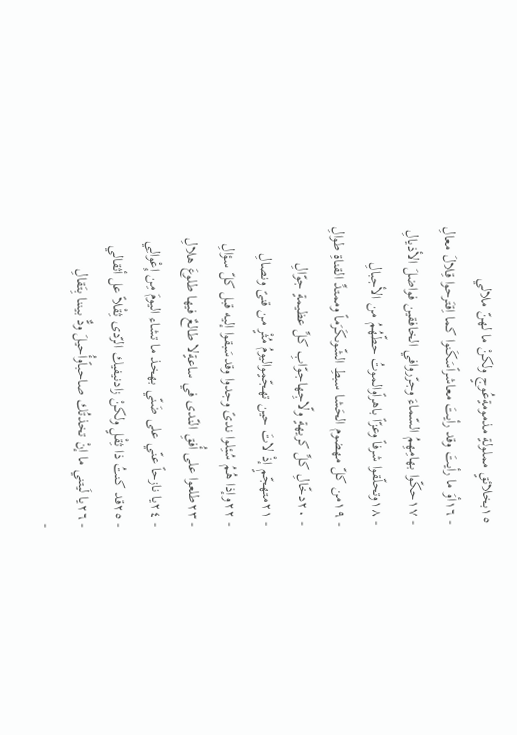١٥بخلائقٍ مملولةٍ مذمومةٍعُوجٍ ولكنْ ما لهنّ ملالي
- ١٦أوَ ما رأيتَ وقد رأيتَ معاشراًسَكَنوا كما اِقتَرحوا قِلالَ معالِ
- ١٧حكّوا بهامِهِمُ السّماءَ وجرّروافي الخافقين فواضلَ الأذيالِ
- ١٨وتحلّقوا شرفاً وعزّاً باهراًوالموتُ حطّهُمُ من الأجبالِ
- ١٩من كلّ مهضوم الحَشا سبطِ الشّوىكَرَماً وممتدِّ القناةِ طوالِ
- ٢٠دخّالِ كلِّ كريهةٍ ولّاجِهاجوّابِ كلِّ عظيمةٍ جوّالِ
- ٢١متهجّمٍ إذْ لاتَ حين تهجّمٍواليومُ مُثْرٍ من قنىً ونصالِ
- ٢٢وإذا هُمُ سُئِلوا ندىً وجدوا وقدسَبقوا إليه قبل كلّ سؤالِ
- ٢٣طلعوا على أُفقِ النّدى في ساعةٍلا طالعٌ فيها طلوعَ هلالِ
- ٢٤يا نازحاً عنّي على ضَنّي بهخذ ما تشاء اليومَ مِن إِعْوالِي
- ٢٥قد كنتُ ذا ثِقْلٍ ولكنْ زادنيفيك الرّدى ثِقْلاً عل أثقالي
- ٢٦يا لَيتني ما إنْ تخذتُك صاحباًوأُحيلَ ودٌّ بيننا بِتَقالِ
-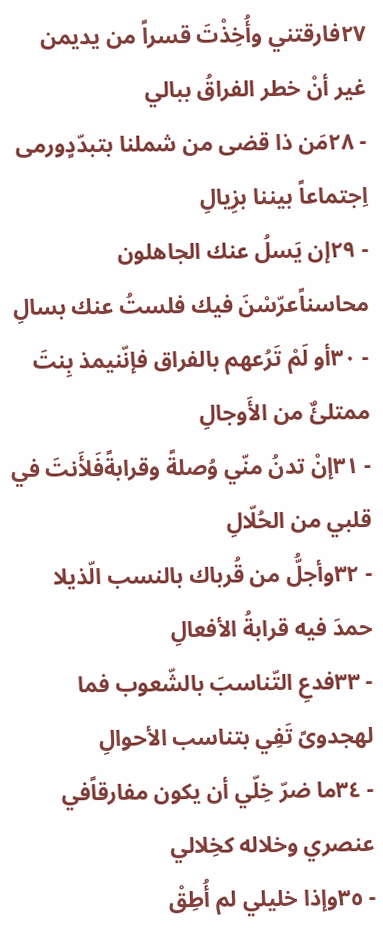٢٧فارقتني وأُخِذْتَ قسراً من يديمن غير أنْ خطر الفراقُ ببالي
- ٢٨مَن ذا قضى من شملنا بتبدّدٍورمى اِجتماعاً بيننا بزِيالِ
- ٢٩إن يَسلُ عنك الجاهلون محاسناًعرّسْنَ فيك فلستُ عنك بسالِ
- ٣٠أو لَمْ تَرُعهم بالفراق فإنّنيمذ بِنتَ ممتلئٌ من الأَوجالِ
- ٣١إنْ تدنُ منّي وُصلةً وقرابةًفَلأَنتَ في قلبي من الحُلّالِ
- ٣٢وأجلُّ من قُرباك بالنسب الّذيلا حمدَ فيه قرابةُ الأفعالِ
- ٣٣فدعِ التّناسبَ بالشّعوب فما لهجدوىً تَفِي بتناسب الأحوالِ
- ٣٤ما ضرّ خِلّي أن يكون مفارقاًفي عنصري وخلاله كخِلالي
- ٣٥وإذا خليلي لم أُطِقْ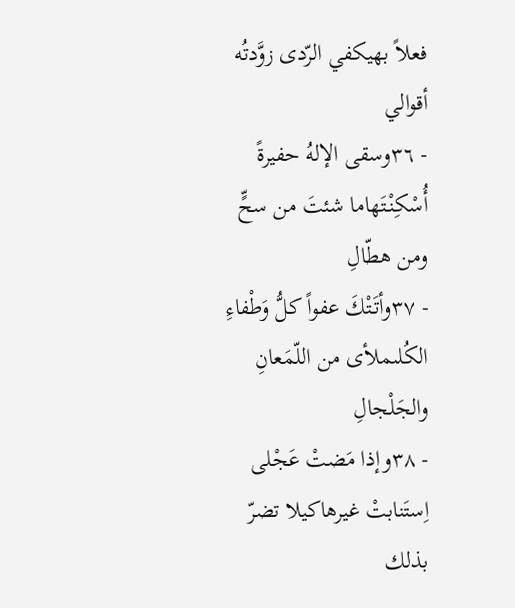فعلاً بهيكفي الرّدى زوَّدتُه أقوالي
- ٣٦وسقى الإلهُ حفيرةً أُسْكِنْتَهاما شئتَ من سحٍّ ومن هطّالِ
- ٣٧وأتَتْكَ عفواً كلُّ وَطْفاءِ الكُلىملأى من اللّمَعانِ والجَلْجالِ
- ٣٨وإذا مَضتْ عَجْلى اِستَنابتْ غيرهاكيلا تضرّ بذلك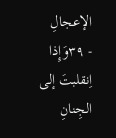الإعجالِ
- ٣٩وَإِذا اِنقلبتَ إلى الجِنانِ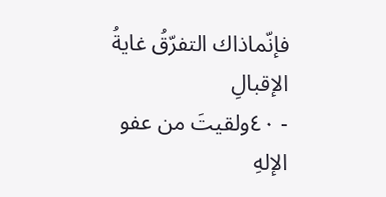فإنّماذاك التفرّقُ غايةُ الإقبالِ
- ٤٠ولقيتَ من عفو الإلهِ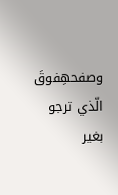وصفحهِفوقَ الّذي ترجو بغير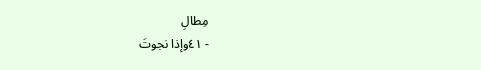مِطالِ
- ٤١وإذا نجوتَ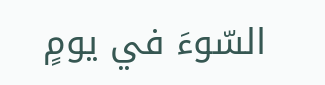السّوءَ في يومٍ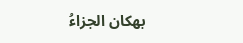بهكان الجزاءُ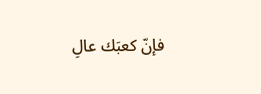فإنّ كعبَك عالِ